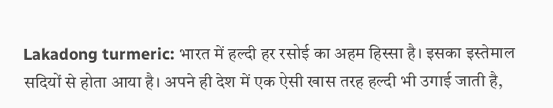Lakadong turmeric: भारत में हल्दी हर रसोई का अहम हिस्सा है। इसका इस्तेमाल सदियों से होता आया है। अपने ही देश में एक ऐसी खास तरह हल्दी भी उगाई जाती है,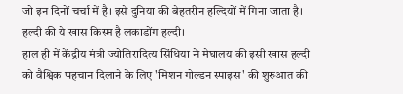जो इन दिनों चर्चा में है। इसे दुनिया की बेहतरीन हल्दियों में गिना जाता है। हल्दी की ये खास किस्म है लकाडोंग हल्दी।
हाल ही में केंद्रीय मंत्री ज्योतिरादित्य सिंधिया ने मेघालय की इसी खास हल्दी को वैश्विक पहचान दिलाने के लिए 'मिशन गोल्डन स्पाइस' की शुरुआत की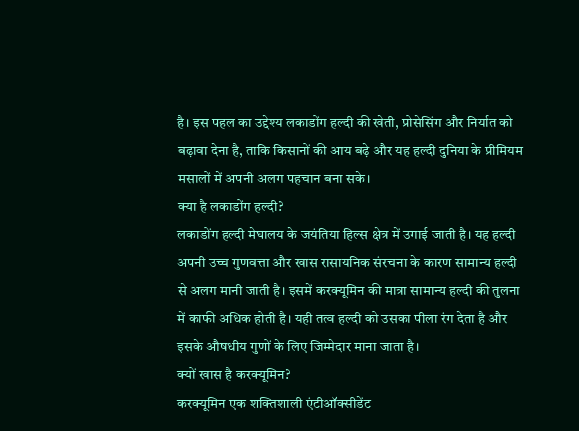है। इस पहल का उद्देश्य लकाडोंग हल्दी की खेती, प्रोसेसिंग और निर्यात को बढ़ावा देना है, ताकि किसानों की आय बढ़े और यह हल्दी दुनिया के प्रीमियम मसालों में अपनी अलग पहचान बना सके।
क्या है लकाडोंग हल्दी?
लकाडोंग हल्दी मेघालय के जयंतिया हिल्स क्षेत्र में उगाई जाती है। यह हल्दी अपनी उच्च गुणवत्ता और खास रासायनिक संरचना के कारण सामान्य हल्दी से अलग मानी जाती है। इसमें करक्यूमिन की मात्रा सामान्य हल्दी की तुलना में काफी अधिक होती है। यही तत्व हल्दी को उसका पीला रंग देता है और इसके औषधीय गुणों के लिए जिम्मेदार माना जाता है।
क्यों खास है करक्यूमिन?
करक्यूमिन एक शक्तिशाली एंटीऑक्सीडेंट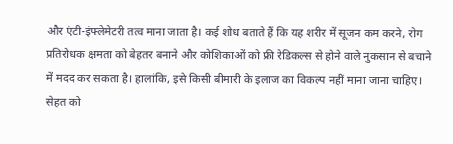और एंटी-इंफ्लेमेटरी तत्व माना जाता है। कई शोध बताते हैं कि यह शरीर में सूजन कम करने, रोग प्रतिरोधक क्षमता को बेहतर बनाने और कोशिकाओं को फ्री रेडिकल्स से होने वाले नुकसान से बचाने में मदद कर सकता है। हालांकि, इसे किसी बीमारी के इलाज का विकल्प नहीं माना जाना चाहिए।
सेहत को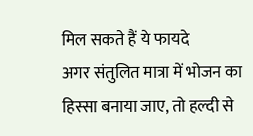मिल सकते हैं ये फायदे
अगर संतुलित मात्रा में भोजन का हिस्सा बनाया जाए, तो हल्दी से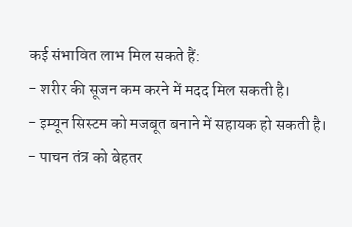कई संभावित लाभ मिल सकते हैं:
- शरीर की सूजन कम करने में मदद मिल सकती है।
- इम्यून सिस्टम को मजबूत बनाने में सहायक हो सकती है।
- पाचन तंत्र को बेहतर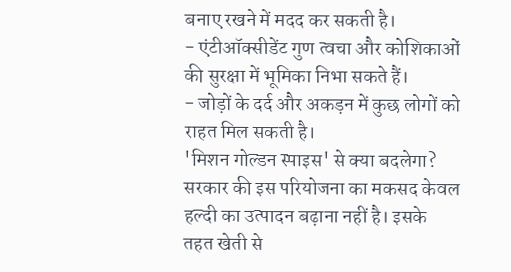बनाए रखने में मदद कर सकती है।
- एंटीऑक्सीडेंट गुण त्वचा और कोशिकाओं की सुरक्षा में भूमिका निभा सकते हैं।
- जोड़ों के दर्द और अकड़न में कुछ लोगों को राहत मिल सकती है।
'मिशन गोल्डन स्पाइस' से क्या बदलेगा?
सरकार की इस परियोजना का मकसद केवल हल्दी का उत्पादन बढ़ाना नहीं है। इसके तहत खेती से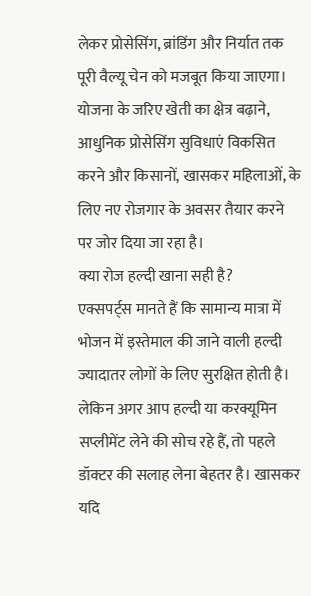लेकर प्रोसेसिंग, ब्रांडिंग और निर्यात तक पूरी वैल्यू चेन को मजबूत किया जाएगा। योजना के जरिए खेती का क्षेत्र बढ़ाने, आधुनिक प्रोसेसिंग सुविधाएं विकसित करने और किसानों, खासकर महिलाओं, के लिए नए रोजगार के अवसर तैयार करने पर जोर दिया जा रहा है।
क्या रोज हल्दी खाना सही है?
एक्सपर्ट्स मानते हैं कि सामान्य मात्रा में भोजन में इस्तेमाल की जाने वाली हल्दी ज्यादातर लोगों के लिए सुरक्षित होती है। लेकिन अगर आप हल्दी या करक्यूमिन सप्लीमेंट लेने की सोच रहे हैं, तो पहले डॉक्टर की सलाह लेना बेहतर है। खासकर यदि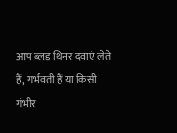आप ब्लड थिनर दवाएं लेते हैं, गर्भवती हैं या किसी गंभीर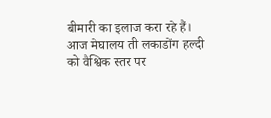बीमारी का इलाज करा रहे हैं।
आज मेघालय ती लकाडोंग हल्दी को वैश्विक स्तर पर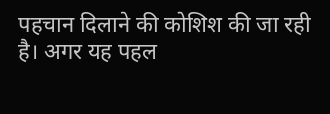पहचान दिलाने की कोशिश की जा रही है। अगर यह पहल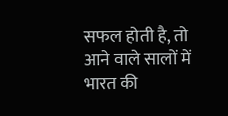सफल होती है, तो आने वाले सालों में भारत की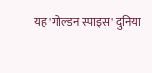यह 'गोल्डन स्पाइस' दुनिया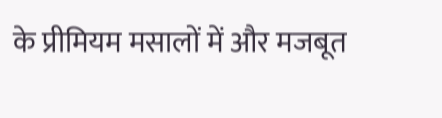के प्रीमियम मसालों में और मजबूत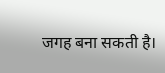जगह बना सकती है।